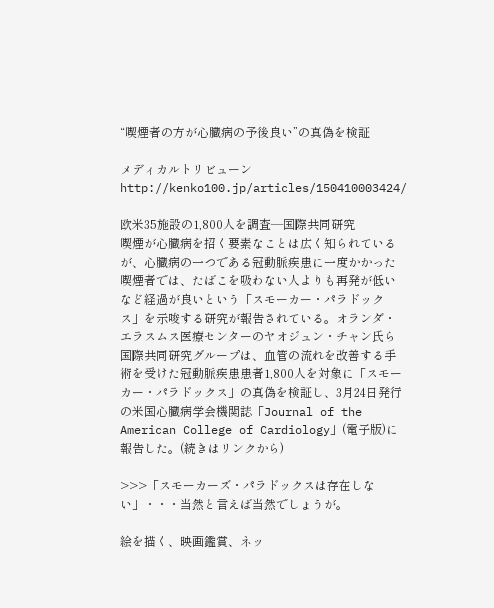“喫煙者の方が心臓病の予後良い”の真偽を検証

メディカルトリビューン http://kenko100.jp/articles/150410003424/

欧米35施設の1,800人を調査―国際共同研究
喫煙が心臓病を招く要素なことは広く知られているが、心臓病の一つである冠動脈疾患に一度かかった喫煙者では、たばこを吸わない人よりも再発が低いなど経過が良いという「スモーカー・パラドックス」を示唆する研究が報告されている。オランダ・エラスムス医療センターのヤオジュン・チャン氏ら国際共同研究グループは、血管の流れを改善する手術を受けた冠動脈疾患患者1,800人を対象に「スモーカー・パラドックス」の真偽を検証し、3月24日発行の米国心臓病学会機関誌「Journal of the American College of Cardiology」(電子版)に報告した。(続きはリンクから)

>>>「スモーカーズ・パラドックスは存在しない」・・・当然と言えば当然でしょうが。

絵を描く、映画鑑賞、ネッ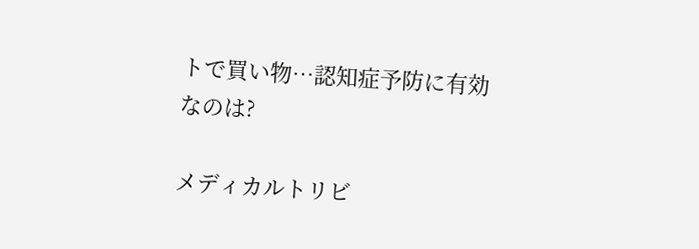トで買い物…認知症予防に有効なのは?

メディカルトリビ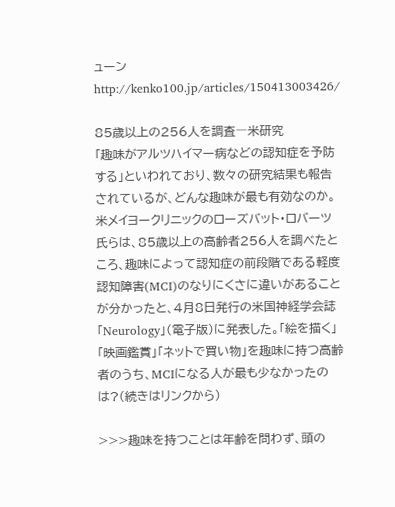ューン http://kenko100.jp/articles/150413003426/

85歳以上の256人を調査―米研究
「趣味がアルツハイマー病などの認知症を予防する」といわれており、数々の研究結果も報告されているが、どんな趣味が最も有効なのか。米メイヨークリニックのローズバット・ロバーツ氏らは、85歳以上の高齢者256人を調べたところ、趣味によって認知症の前段階である軽度認知障害(MCI)のなりにくさに違いがあることが分かったと、4月8日発行の米国神経学会誌「Neurology」(電子版)に発表した。「絵を描く」「映画鑑賞」「ネットで買い物」を趣味に持つ高齢者のうち、MCIになる人が最も少なかったのは?(続きはリンクから)

>>>趣味を持つことは年齢を問わず、頭の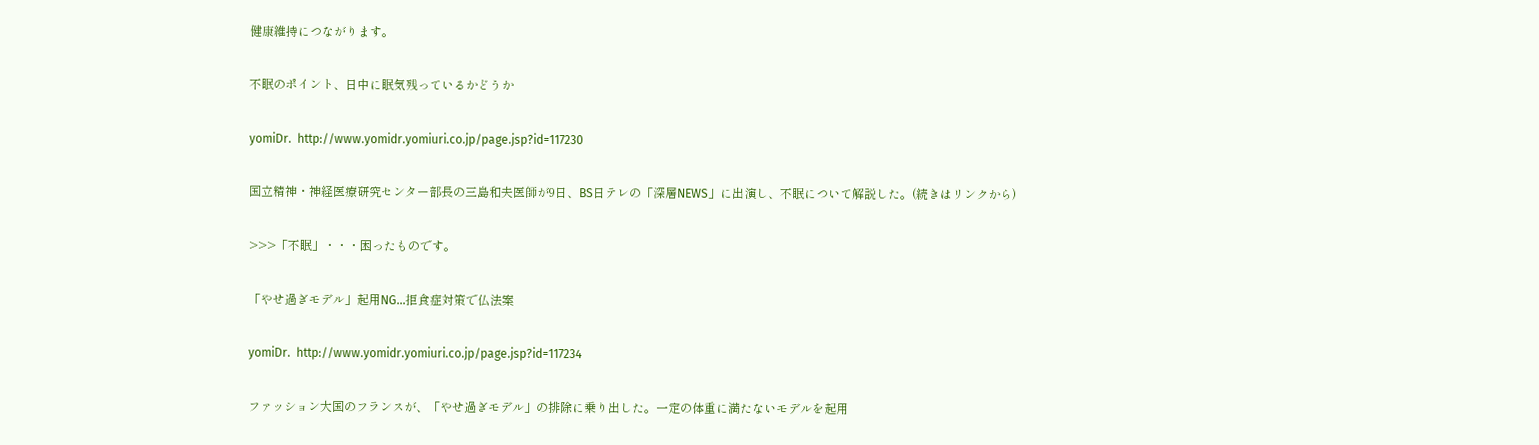健康維持につながります。

不眠のポイント、日中に眠気残っているかどうか

yomiDr.  http://www.yomidr.yomiuri.co.jp/page.jsp?id=117230

国立精神・神経医療研究センター部長の三島和夫医師が9日、BS日テレの「深層NEWS」に出演し、不眠について解説した。(続きはリンクから)

>>>「不眠」・・・困ったものです。

「やせ過ぎモデル」起用NG…拒食症対策で仏法案

yomiDr.  http://www.yomidr.yomiuri.co.jp/page.jsp?id=117234

ファッション大国のフランスが、「やせ過ぎモデル」の排除に乗り出した。一定の体重に満たないモデルを起用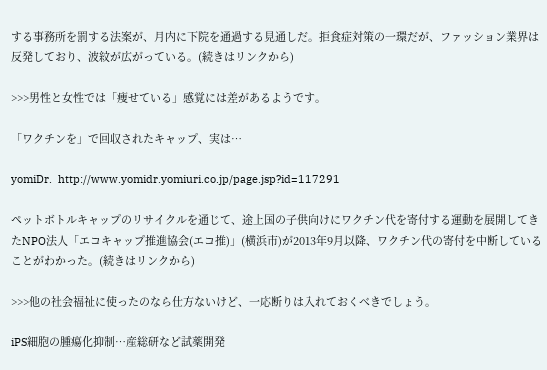する事務所を罰する法案が、月内に下院を通過する見通しだ。拒食症対策の一環だが、ファッション業界は反発しており、波紋が広がっている。(続きはリンクから)

>>>男性と女性では「痩せている」感覚には差があるようです。

「ワクチンを」で回収されたキャップ、実は…

yomiDr.  http://www.yomidr.yomiuri.co.jp/page.jsp?id=117291

ペットボトルキャップのリサイクルを通じて、途上国の子供向けにワクチン代を寄付する運動を展開してきたNPO法人「エコキャップ推進協会(エコ推)」(横浜市)が2013年9月以降、ワクチン代の寄付を中断していることがわかった。(続きはリンクから)

>>>他の社会福祉に使ったのなら仕方ないけど、一応断りは入れておくべきでしょう。

iPS細胞の腫瘍化抑制…産総研など試薬開発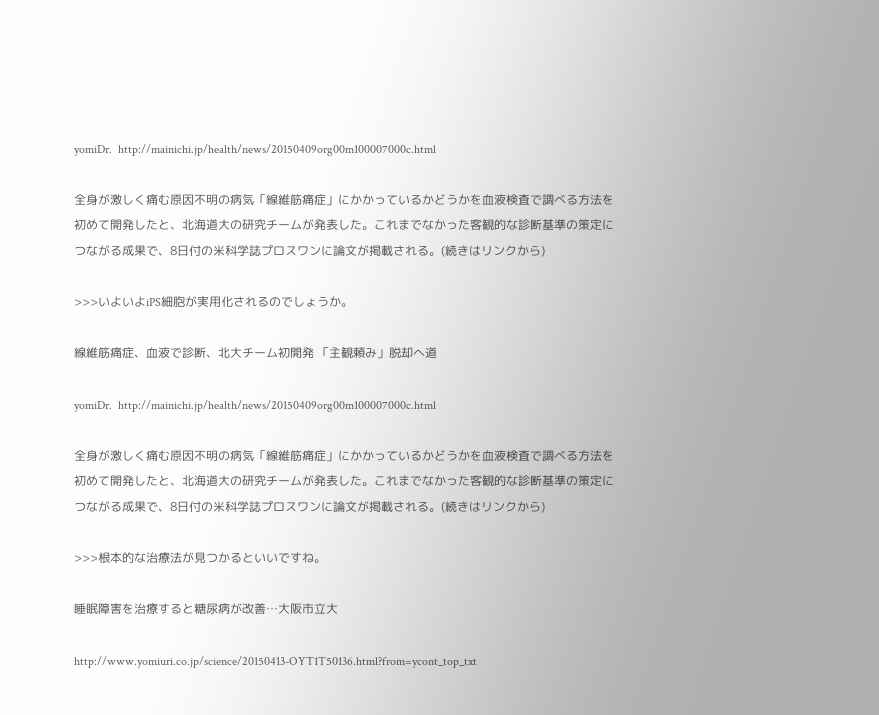yomiDr.  http://mainichi.jp/health/news/20150409org00m100007000c.html

全身が激しく痛む原因不明の病気「線維筋痛症」にかかっているかどうかを血液検査で調べる方法を初めて開発したと、北海道大の研究チームが発表した。これまでなかった客観的な診断基準の策定につながる成果で、8日付の米科学誌プロスワンに論文が掲載される。(続きはリンクから)

>>>いよいよiPS細胞が実用化されるのでしょうか。

線維筋痛症、血液で診断、北大チーム初開発 「主観頼み」脱却へ道

yomiDr.  http://mainichi.jp/health/news/20150409org00m100007000c.html

全身が激しく痛む原因不明の病気「線維筋痛症」にかかっているかどうかを血液検査で調べる方法を初めて開発したと、北海道大の研究チームが発表した。これまでなかった客観的な診断基準の策定につながる成果で、8日付の米科学誌プロスワンに論文が掲載される。(続きはリンクから)

>>>根本的な治療法が見つかるといいですね。

睡眠障害を治療すると糖尿病が改善…大阪市立大

http://www.yomiuri.co.jp/science/20150413-OYT1T50136.html?from=ycont_top_txt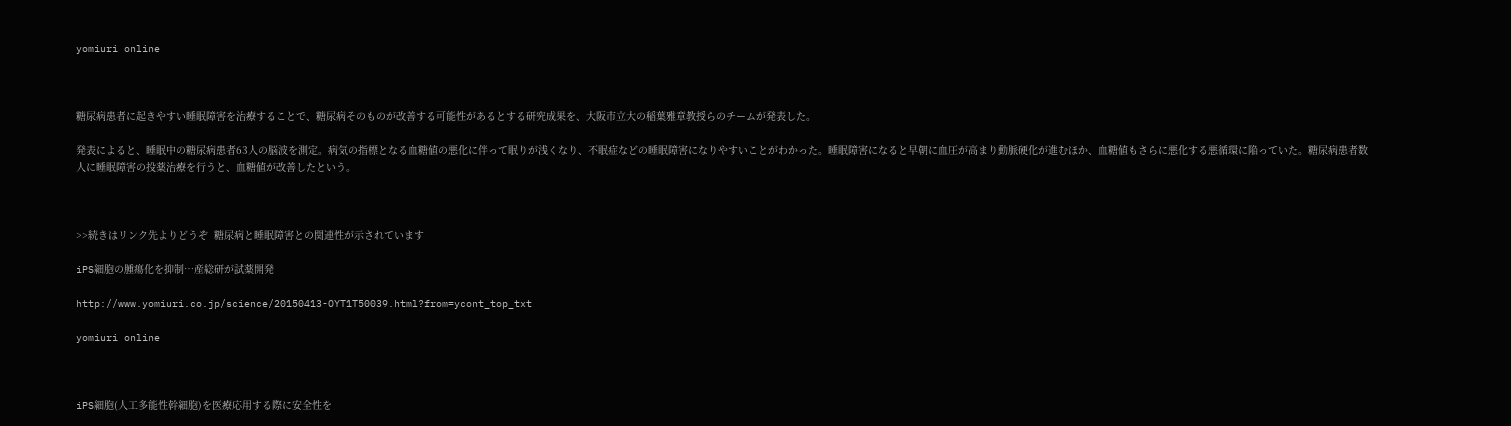yomiuri online



糖尿病患者に起きやすい睡眠障害を治療することで、糖尿病そのものが改善する可能性があるとする研究成果を、大阪市立大の稲葉雅章教授らのチームが発表した。

発表によると、睡眠中の糖尿病患者63人の脳波を測定。病気の指標となる血糖値の悪化に伴って眠りが浅くなり、不眠症などの睡眠障害になりやすいことがわかった。睡眠障害になると早朝に血圧が高まり動脈硬化が進むほか、血糖値もさらに悪化する悪循環に陥っていた。糖尿病患者数人に睡眠障害の投薬治療を行うと、血糖値が改善したという。



>>続きはリンク先よりどうぞ  糖尿病と睡眠障害との関連性が示されています

iPS細胞の腫瘍化を抑制…産総研が試薬開発

http://www.yomiuri.co.jp/science/20150413-OYT1T50039.html?from=ycont_top_txt

yomiuri online



iPS細胞(人工多能性幹細胞)を医療応用する際に安全性を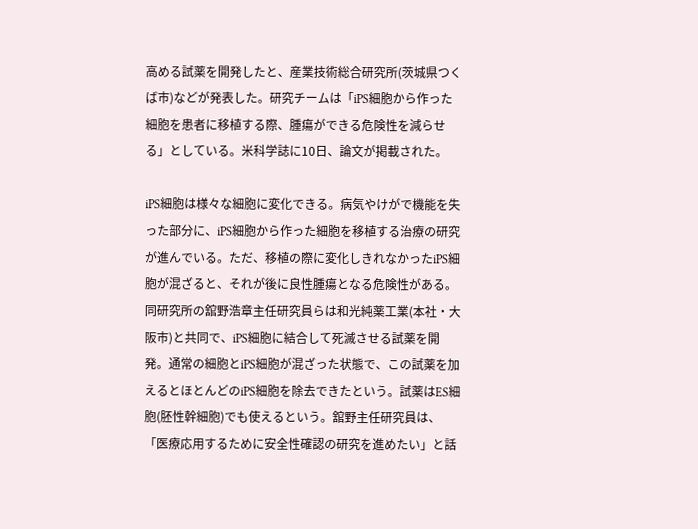高める試薬を開発したと、産業技術総合研究所(茨城県つくば市)などが発表した。研究チームは「iPS細胞から作った細胞を患者に移植する際、腫瘍ができる危険性を減らせる」としている。米科学誌に10日、論文が掲載された。

iPS細胞は様々な細胞に変化できる。病気やけがで機能を失った部分に、iPS細胞から作った細胞を移植する治療の研究が進んでいる。ただ、移植の際に変化しきれなかったiPS細胞が混ざると、それが後に良性腫瘍となる危険性がある。同研究所の舘野浩章主任研究員らは和光純薬工業(本社・大阪市)と共同で、iPS細胞に結合して死滅させる試薬を開発。通常の細胞とiPS細胞が混ざった状態で、この試薬を加えるとほとんどのiPS細胞を除去できたという。試薬はES細胞(胚性幹細胞)でも使えるという。舘野主任研究員は、「医療応用するために安全性確認の研究を進めたい」と話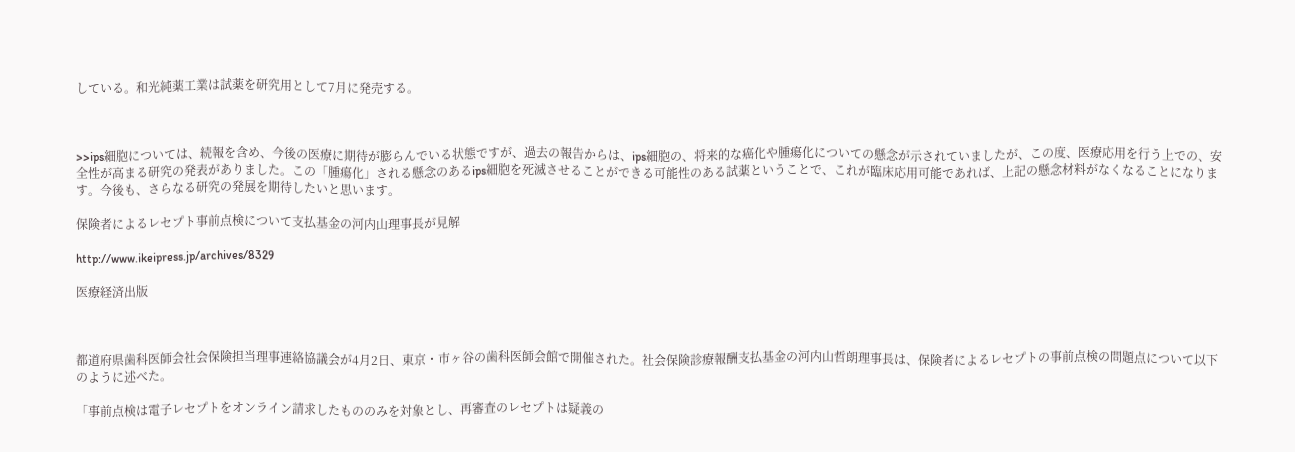している。和光純薬工業は試薬を研究用として7月に発売する。



>>ips細胞については、続報を含め、今後の医療に期待が膨らんでいる状態ですが、過去の報告からは、ips細胞の、将来的な癌化や腫瘍化についての懸念が示されていましたが、この度、医療応用を行う上での、安全性が高まる研究の発表がありました。この「腫瘍化」される懸念のあるips細胞を死滅させることができる可能性のある試薬ということで、これが臨床応用可能であれば、上記の懸念材料がなくなることになります。今後も、さらなる研究の発展を期待したいと思います。

保険者によるレセプト事前点検について支払基金の河内山理事長が見解

http://www.ikeipress.jp/archives/8329

医療経済出版



都道府県歯科医師会社会保険担当理事連絡協議会が4月2日、東京・市ヶ谷の歯科医師会館で開催された。社会保険診療報酬支払基金の河内山哲朗理事長は、保険者によるレセプトの事前点検の問題点について以下のように述べた。

「事前点検は電子レセプトをオンライン請求したもののみを対象とし、再審査のレセプトは疑義の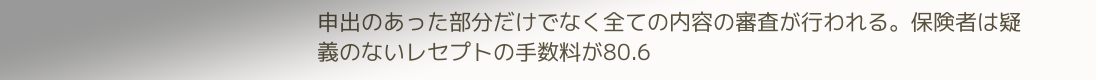申出のあった部分だけでなく全ての内容の審査が行われる。保険者は疑義のないレセプトの手数料が80.6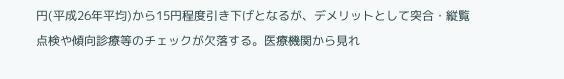円(平成26年平均)から15円程度引き下げとなるが、デメリットとして突合・縦覧点検や傾向診療等のチェックが欠落する。医療機関から見れ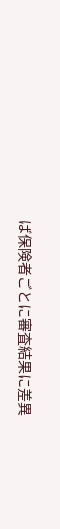ば保険者ごとに審査結果に差異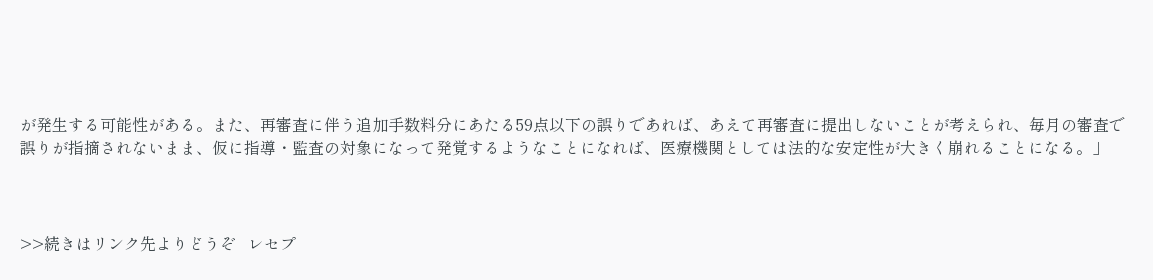が発生する可能性がある。また、再審査に伴う追加手数料分にあたる59点以下の誤りであれば、あえて再審査に提出しないことが考えられ、毎月の審査で誤りが指摘されないまま、仮に指導・監査の対象になって発覚するようなことになれば、医療機関としては法的な安定性が大きく崩れることになる。」



>>続きはリンク先よりどうぞ   レセプ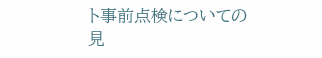ト事前点検についての見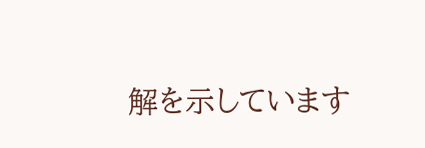解を示しています